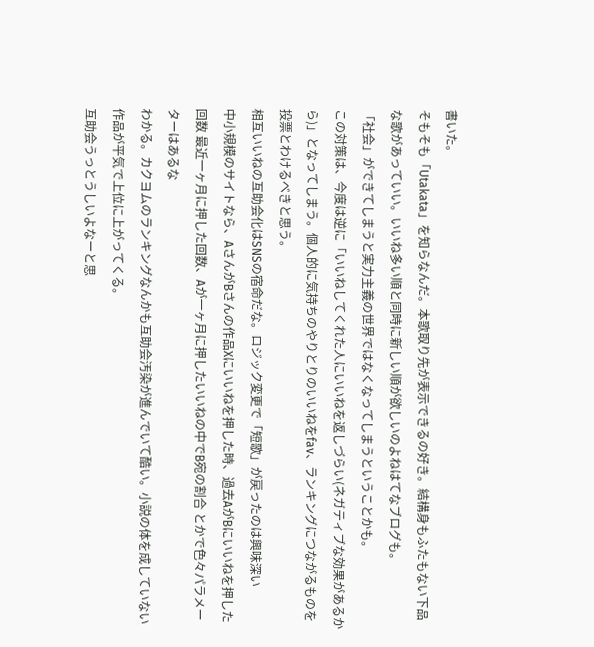書いた。
そもそも「Utakata」を知らなんだ。本歌取り先が表示できるの好き。結構身もふたもない下品な歌があっていい。いいね多い順と同時に新しい順が欲しいのよねはてなブログも。
「社会」ができてしまうと実力主義の世界ではなくなってしまうということかも。
この対策は、今度は逆に「いいねしてくれた人にいいねを返しづらい(ネガティブな効果があるから)」となってしまう。個人的に気持ちのやりとりのいいねをfav、ランキングにつながるものを投票とわけるべきと思う。
相互いいねの互助会化はSNSの宿命だな。ロジック変更で「短歌」が戻ったのは興味深い
中小規模のサイトなら、AさんがBさんの作品Xにいいねを押した時、過去AがBにいいねを押した回数 最近一ヶ月に押した回数、Aが一ヶ月に押したいいねの中でB宛の割合 とかで色々パラメーターはあるな
わかる。カクヨムのランキングなんかも互助会汚染が進んでいて酷い。小説の体を成していない作品が平気で上位に上がってくる。
互助会うっとうしいよなーと思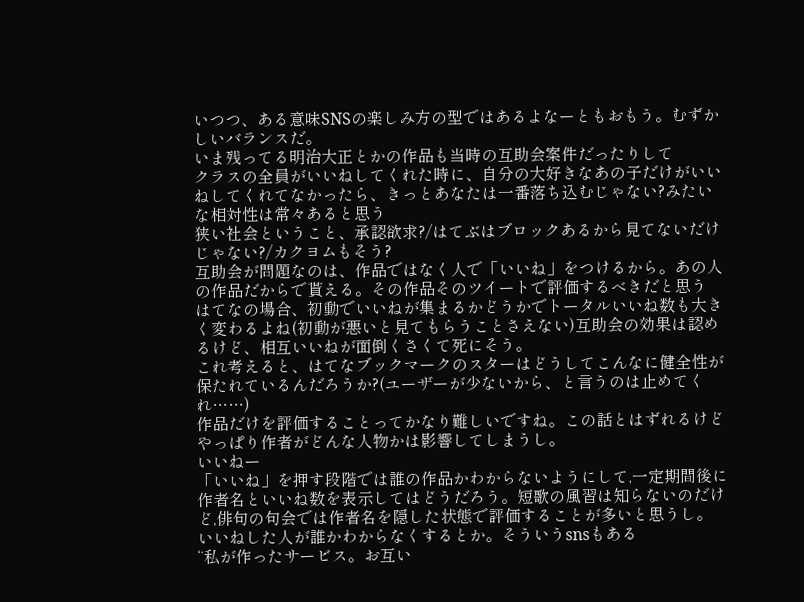いつつ、ある意味SNSの楽しみ方の型ではあるよなーともおもう。むずかしいバランスだ。
いま残ってる明治大正とかの作品も当時の互助会案件だったりして
クラスの全員がいいねしてくれた時に、自分の大好きなあの子だけがいいねしてくれてなかったら、きっとあなたは一番落ち込むじゃない?みたいな相対性は常々あると思う
狭い社会ということ、承認欲求?/はてぶはブロックあるから見てないだけじゃない?/カクヨムもそう?
互助会が問題なのは、作品ではなく人で「いいね」をつけるから。あの人の作品だからで貰える。その作品そのツイートで評価するべきだと思う
はてなの場合、初動でいいねが集まるかどうかでトータルいいね数も大きく変わるよね(初動が悪いと見てもらうことさえない)互助会の効果は認めるけど、相互いいねが面倒くさくて死にそう。
これ考えると、はてなブックマークのスターはどうしてこんなに健全性が保たれているんだろうか?(ユーザーが少ないから、と言うのは止めてくれ……)
作品だけを評価することってかなり難しいですね。この話とはずれるけどやっぱり作者がどんな人物かは影響してしまうし。
いいねー
「いいね」を押す段階では誰の作品かわからないようにして,一定期間後に作者名といいね数を表示してはどうだろう。短歌の風習は知らないのだけど,俳句の句会では作者名を隠した状態で評価することが多いと思うし。
いいねした人が誰かわからなくするとか。そういうsnsもある
“私が作ったサービス。お互い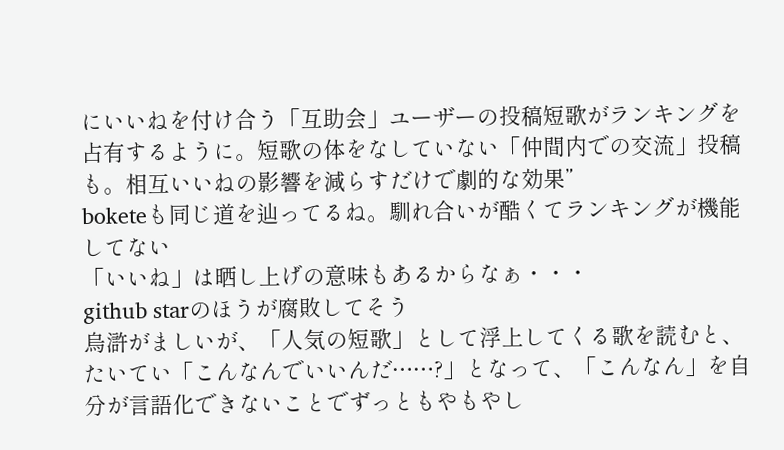にいいねを付け合う「互助会」ユーザーの投稿短歌がランキングを占有するように。短歌の体をなしていない「仲間内での交流」投稿も。相互いいねの影響を減らすだけで劇的な効果”
boketeも同じ道を辿ってるね。馴れ合いが酷くてランキングが機能してない
「いいね」は晒し上げの意味もあるからなぁ・・・
github starのほうが腐敗してそう
烏滸がましいが、「人気の短歌」として浮上してくる歌を読むと、たいてい「こんなんでいいんだ……?」となって、「こんなん」を自分が言語化できないことでずっともやもやし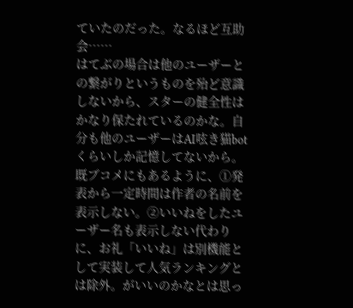ていたのだった。なるほど互助会……
はてぶの場合は他のユーザーとの繋がりというものを殆ど意識しないから、スターの健全性はかなり保たれているのかな。自分も他のユーザーはAI呟き猫botくらいしか記憶してないから。
既ブコメにもあるように、①発表から一定時間は作者の名前を表示しない。②いいねをしたユーザー名も表示しない代わりに、お礼「いいね」は別機能として実装して人気ランキングとは除外。がいいのかなとは思っ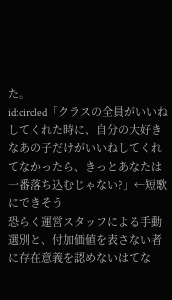た。
id:circled「クラスの全員がいいねしてくれた時に、自分の大好きなあの子だけがいいねしてくれてなかったら、きっとあなたは一番落ち込むじゃない?」←短歌にできそう
恐らく運営スタッフによる手動選別と、付加価値を表さない者に存在意義を認めないはてな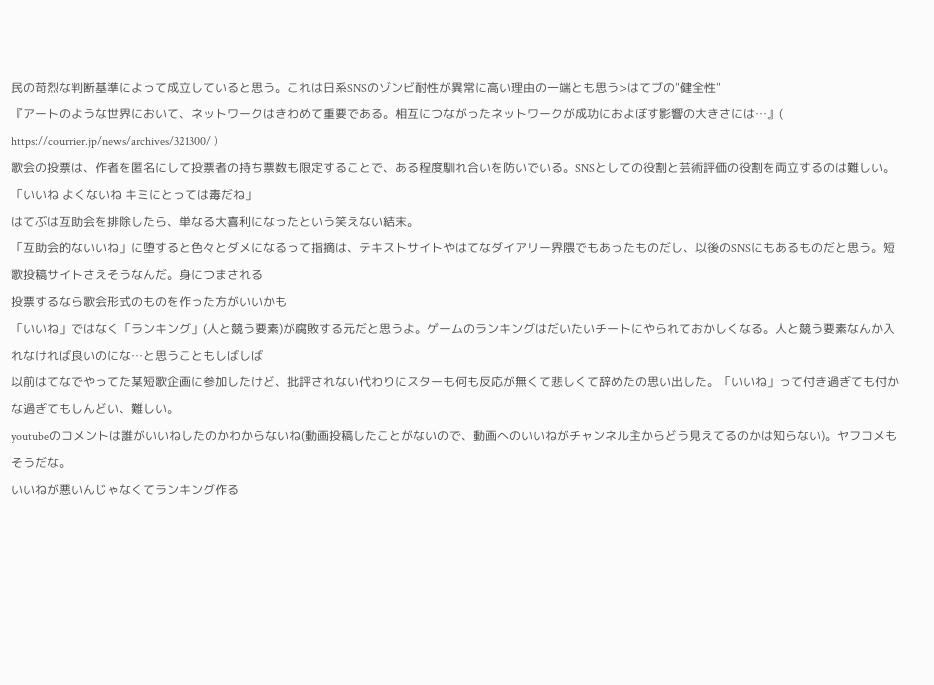民の苛烈な判断基準によって成立していると思う。これは日系SNSのゾンビ耐性が異常に高い理由の一端とも思う>はてブの"健全性"
『アートのような世界において、ネットワークはきわめて重要である。相互につながったネットワークが成功におよぼす影響の大きさには…』( https://courrier.jp/news/archives/321300/ )
歌会の投票は、作者を匿名にして投票者の持ち票数も限定することで、ある程度馴れ合いを防いでいる。SNSとしての役割と芸術評価の役割を両立するのは難しい。
「いいね よくないね キミにとっては毒だね」
はてぶは互助会を排除したら、単なる大喜利になったという笑えない結末。
「互助会的ないいね」に堕すると色々とダメになるって指摘は、テキストサイトやはてなダイアリー界隈でもあったものだし、以後のSNSにもあるものだと思う。短歌投稿サイトさえそうなんだ。身につまされる
投票するなら歌会形式のものを作った方がいいかも
「いいね」ではなく「ランキング」(人と競う要素)が腐敗する元だと思うよ。ゲームのランキングはだいたいチートにやられておかしくなる。人と競う要素なんか入れなければ良いのにな…と思うこともしばしば
以前はてなでやってた某短歌企画に参加したけど、批評されない代わりにスターも何も反応が無くて悲しくて辞めたの思い出した。「いいね」って付き過ぎても付かな過ぎてもしんどい、難しい。
youtubeのコメントは誰がいいねしたのかわからないね(動画投稿したことがないので、動画へのいいねがチャンネル主からどう見えてるのかは知らない)。ヤフコメもそうだな。
いいねが悪いんじゃなくてランキング作る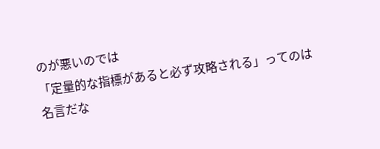のが悪いのでは
「定量的な指標があると必ず攻略される」ってのは名言だな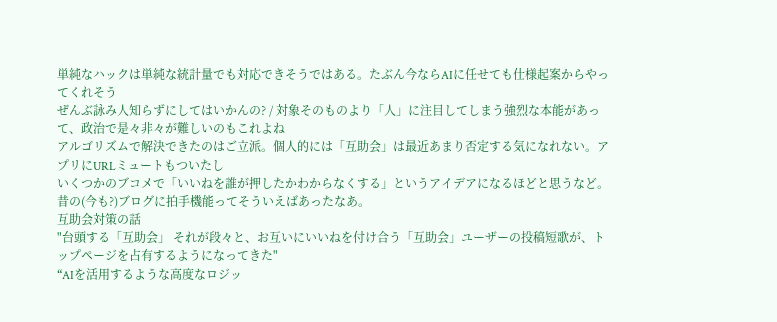単純なハックは単純な統計量でも対応できそうではある。たぶん今ならAIに任せても仕様起案からやってくれそう
ぜんぶ詠み人知らずにしてはいかんの? / 対象そのものより「人」に注目してしまう強烈な本能があって、政治で是々非々が難しいのもこれよね
アルゴリズムで解決できたのはご立派。個人的には「互助会」は最近あまり否定する気になれない。アプリにURLミュートもついたし
いくつかのブコメで「いいねを誰が押したかわからなくする」というアイデアになるほどと思うなど。昔の(今も?)ブログに拍手機能ってそういえばあったなあ。
互助会対策の話
"台頭する「互助会」 それが段々と、お互いにいいねを付け合う「互助会」ユーザーの投稿短歌が、トップページを占有するようになってきた"
“AIを活用するような高度なロジッ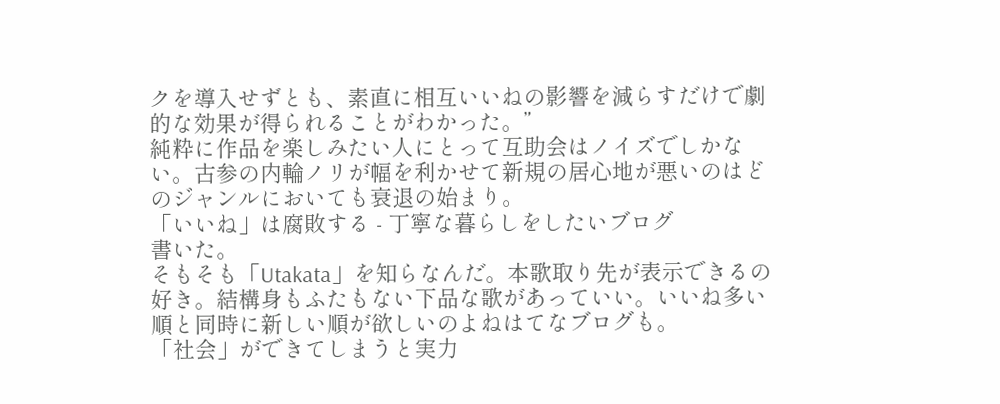クを導入せずとも、素直に相互いいねの影響を減らすだけで劇的な効果が得られることがわかった。”
純粋に作品を楽しみたい人にとって互助会はノイズでしかない。古参の内輪ノリが幅を利かせて新規の居心地が悪いのはどのジャンルにおいても衰退の始まり。
「いいね」は腐敗する - 丁寧な暮らしをしたいブログ
書いた。
そもそも「Utakata」を知らなんだ。本歌取り先が表示できるの好き。結構身もふたもない下品な歌があっていい。いいね多い順と同時に新しい順が欲しいのよねはてなブログも。
「社会」ができてしまうと実力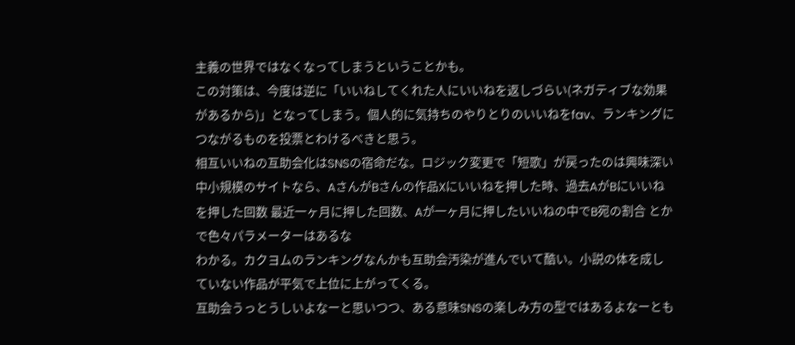主義の世界ではなくなってしまうということかも。
この対策は、今度は逆に「いいねしてくれた人にいいねを返しづらい(ネガティブな効果があるから)」となってしまう。個人的に気持ちのやりとりのいいねをfav、ランキングにつながるものを投票とわけるべきと思う。
相互いいねの互助会化はSNSの宿命だな。ロジック変更で「短歌」が戻ったのは興味深い
中小規模のサイトなら、AさんがBさんの作品Xにいいねを押した時、過去AがBにいいねを押した回数 最近一ヶ月に押した回数、Aが一ヶ月に押したいいねの中でB宛の割合 とかで色々パラメーターはあるな
わかる。カクヨムのランキングなんかも互助会汚染が進んでいて酷い。小説の体を成していない作品が平気で上位に上がってくる。
互助会うっとうしいよなーと思いつつ、ある意味SNSの楽しみ方の型ではあるよなーとも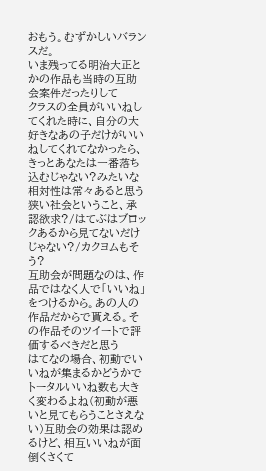おもう。むずかしいバランスだ。
いま残ってる明治大正とかの作品も当時の互助会案件だったりして
クラスの全員がいいねしてくれた時に、自分の大好きなあの子だけがいいねしてくれてなかったら、きっとあなたは一番落ち込むじゃない?みたいな相対性は常々あると思う
狭い社会ということ、承認欲求?/はてぶはブロックあるから見てないだけじゃない?/カクヨムもそう?
互助会が問題なのは、作品ではなく人で「いいね」をつけるから。あの人の作品だからで貰える。その作品そのツイートで評価するべきだと思う
はてなの場合、初動でいいねが集まるかどうかでトータルいいね数も大きく変わるよね(初動が悪いと見てもらうことさえない)互助会の効果は認めるけど、相互いいねが面倒くさくて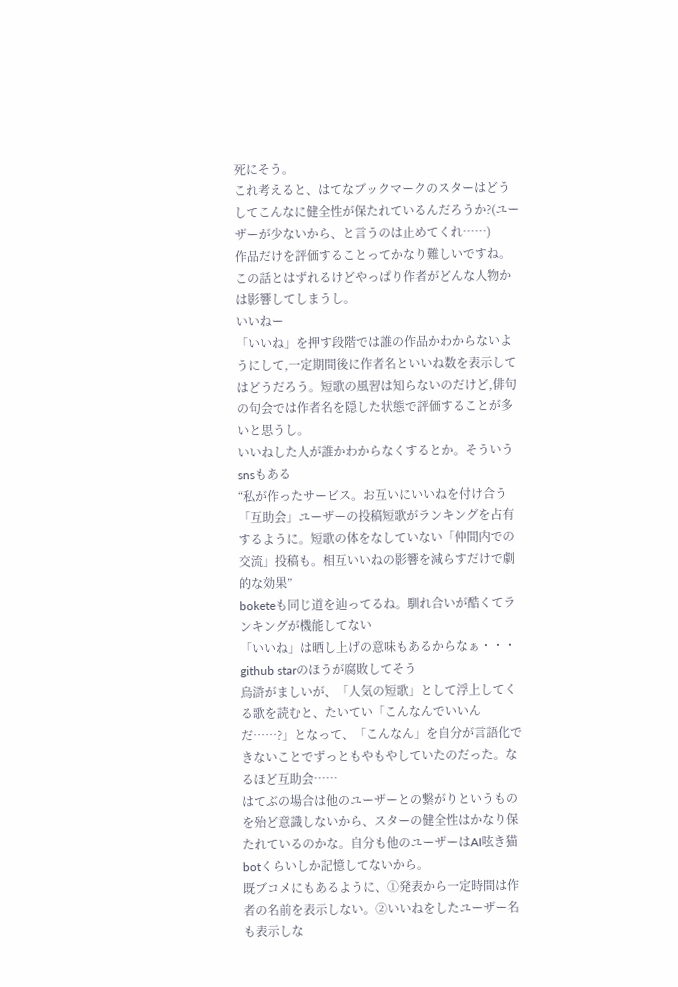死にそう。
これ考えると、はてなブックマークのスターはどうしてこんなに健全性が保たれているんだろうか?(ユーザーが少ないから、と言うのは止めてくれ……)
作品だけを評価することってかなり難しいですね。この話とはずれるけどやっぱり作者がどんな人物かは影響してしまうし。
いいねー
「いいね」を押す段階では誰の作品かわからないようにして,一定期間後に作者名といいね数を表示してはどうだろう。短歌の風習は知らないのだけど,俳句の句会では作者名を隠した状態で評価することが多いと思うし。
いいねした人が誰かわからなくするとか。そういうsnsもある
“私が作ったサービス。お互いにいいねを付け合う「互助会」ユーザーの投稿短歌がランキングを占有するように。短歌の体をなしていない「仲間内での交流」投稿も。相互いいねの影響を減らすだけで劇的な効果”
boketeも同じ道を辿ってるね。馴れ合いが酷くてランキングが機能してない
「いいね」は晒し上げの意味もあるからなぁ・・・
github starのほうが腐敗してそう
烏滸がましいが、「人気の短歌」として浮上してくる歌を読むと、たいてい「こんなんでいいんだ……?」となって、「こんなん」を自分が言語化できないことでずっともやもやしていたのだった。なるほど互助会……
はてぶの場合は他のユーザーとの繋がりというものを殆ど意識しないから、スターの健全性はかなり保たれているのかな。自分も他のユーザーはAI呟き猫botくらいしか記憶してないから。
既ブコメにもあるように、①発表から一定時間は作者の名前を表示しない。②いいねをしたユーザー名も表示しな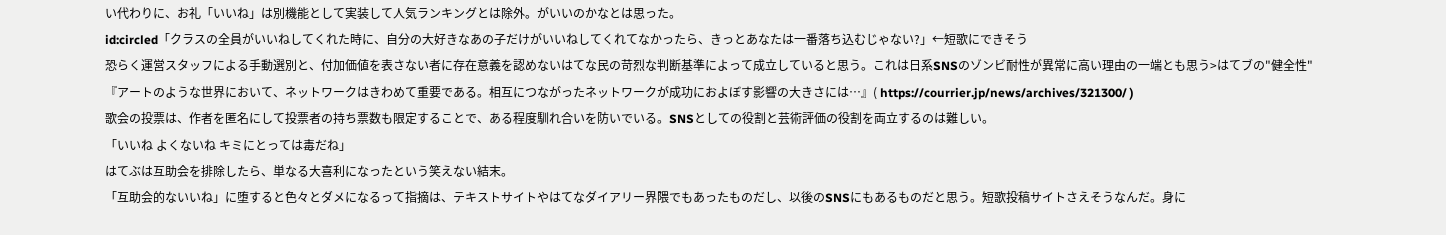い代わりに、お礼「いいね」は別機能として実装して人気ランキングとは除外。がいいのかなとは思った。
id:circled「クラスの全員がいいねしてくれた時に、自分の大好きなあの子だけがいいねしてくれてなかったら、きっとあなたは一番落ち込むじゃない?」←短歌にできそう
恐らく運営スタッフによる手動選別と、付加価値を表さない者に存在意義を認めないはてな民の苛烈な判断基準によって成立していると思う。これは日系SNSのゾンビ耐性が異常に高い理由の一端とも思う>はてブの"健全性"
『アートのような世界において、ネットワークはきわめて重要である。相互につながったネットワークが成功におよぼす影響の大きさには…』( https://courrier.jp/news/archives/321300/ )
歌会の投票は、作者を匿名にして投票者の持ち票数も限定することで、ある程度馴れ合いを防いでいる。SNSとしての役割と芸術評価の役割を両立するのは難しい。
「いいね よくないね キミにとっては毒だね」
はてぶは互助会を排除したら、単なる大喜利になったという笑えない結末。
「互助会的ないいね」に堕すると色々とダメになるって指摘は、テキストサイトやはてなダイアリー界隈でもあったものだし、以後のSNSにもあるものだと思う。短歌投稿サイトさえそうなんだ。身に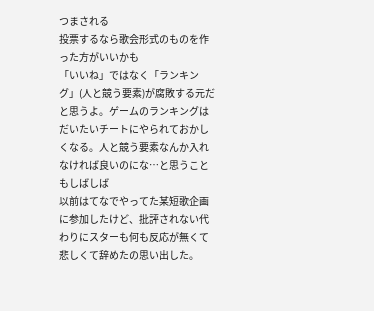つまされる
投票するなら歌会形式のものを作った方がいいかも
「いいね」ではなく「ランキング」(人と競う要素)が腐敗する元だと思うよ。ゲームのランキングはだいたいチートにやられておかしくなる。人と競う要素なんか入れなければ良いのにな…と思うこともしばしば
以前はてなでやってた某短歌企画に参加したけど、批評されない代わりにスターも何も反応が無くて悲しくて辞めたの思い出した。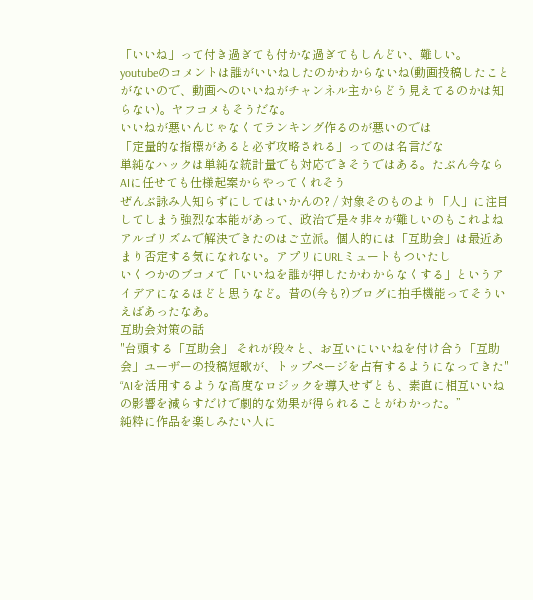「いいね」って付き過ぎても付かな過ぎてもしんどい、難しい。
youtubeのコメントは誰がいいねしたのかわからないね(動画投稿したことがないので、動画へのいいねがチャンネル主からどう見えてるのかは知らない)。ヤフコメもそうだな。
いいねが悪いんじゃなくてランキング作るのが悪いのでは
「定量的な指標があると必ず攻略される」ってのは名言だな
単純なハックは単純な統計量でも対応できそうではある。たぶん今ならAIに任せても仕様起案からやってくれそう
ぜんぶ詠み人知らずにしてはいかんの? / 対象そのものより「人」に注目してしまう強烈な本能があって、政治で是々非々が難しいのもこれよね
アルゴリズムで解決できたのはご立派。個人的には「互助会」は最近あまり否定する気になれない。アプリにURLミュートもついたし
いくつかのブコメで「いいねを誰が押したかわからなくする」というアイデアになるほどと思うなど。昔の(今も?)ブログに拍手機能ってそういえばあったなあ。
互助会対策の話
"台頭する「互助会」 それが段々と、お互いにいいねを付け合う「互助会」ユーザーの投稿短歌が、トップページを占有するようになってきた"
“AIを活用するような高度なロジックを導入せずとも、素直に相互いいねの影響を減らすだけで劇的な効果が得られることがわかった。”
純粋に作品を楽しみたい人に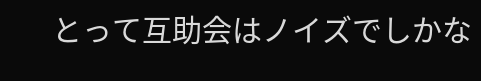とって互助会はノイズでしかな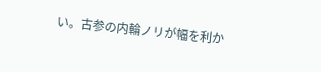い。古参の内輪ノリが幅を利か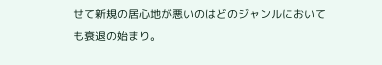せて新規の居心地が悪いのはどのジャンルにおいても衰退の始まり。